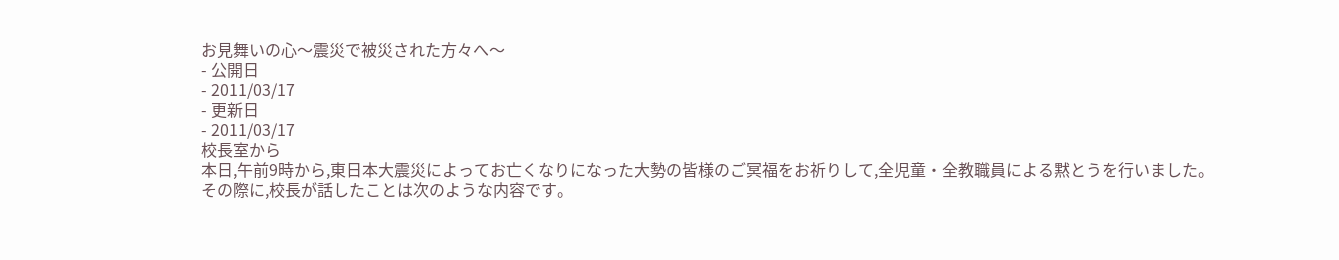お見舞いの心〜震災で被災された方々へ〜
- 公開日
- 2011/03/17
- 更新日
- 2011/03/17
校長室から
本日,午前9時から,東日本大震災によってお亡くなりになった大勢の皆様のご冥福をお祈りして,全児童・全教職員による黙とうを行いました。
その際に,校長が話したことは次のような内容です。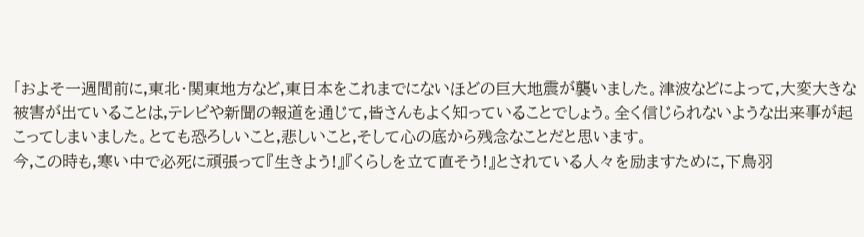「およそ一週間前に,東北・関東地方など,東日本をこれまでにないほどの巨大地震が襲いました。津波などによって,大変大きな被害が出ていることは,テレビや新聞の報道を通じて,皆さんもよく知っていることでしょう。全く信じられないような出来事が起こってしまいました。とても恐ろしいこと,悲しいこと,そして心の底から残念なことだと思います。
今,この時も,寒い中で必死に頑張って『生きよう!』『くらしを立て直そう!』とされている人々を励ますために,下鳥羽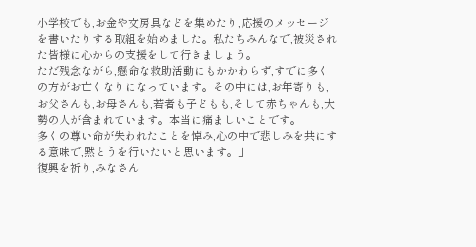小学校でも,お金や文房具などを集めたり,応援のメッセージを書いたりする取組を始めました。私たちみんなで,被災された皆様に心からの支援をして行きましょう。
ただ残念ながら,懸命な救助活動にもかかわらず,すでに多くの方がお亡くなりになっています。その中には,お年寄りも,お父さんも,お母さんも,若者も子どもも,そして赤ちゃんも,大勢の人が含まれています。本当に痛ましいことです。
多くの尊い命が失われたことを悼み,心の中で悲しみを共にする意味で,黙とうを行いたいと思います。」
復興を祈り,みなさん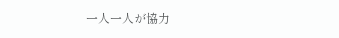一人一人が協力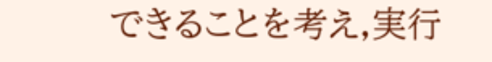できることを考え,実行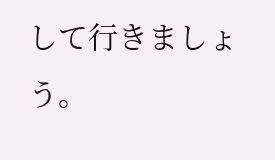して行きましょう。